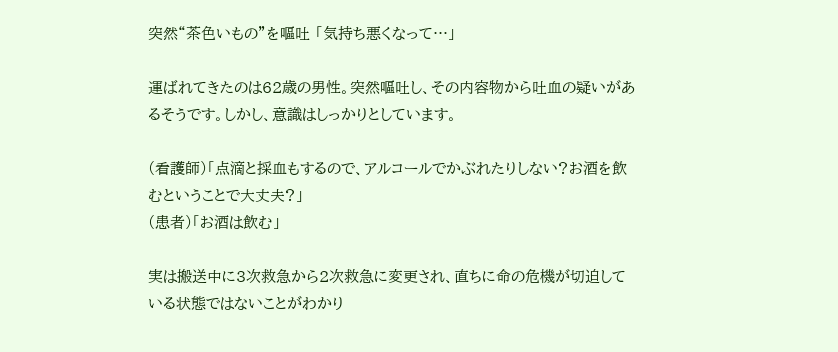突然“茶色いもの”を嘔吐 「気持ち悪くなって…」

運ばれてきたのは62歳の男性。突然嘔吐し、その内容物から吐血の疑いがあるそうです。しかし、意識はしっかりとしています。

(看護師)「点滴と採血もするので、アルコールでかぶれたりしない?お酒を飲むということで大丈夫?」
(患者)「お酒は飲む」

実は搬送中に3次救急から2次救急に変更され、直ちに命の危機が切迫している状態ではないことがわかり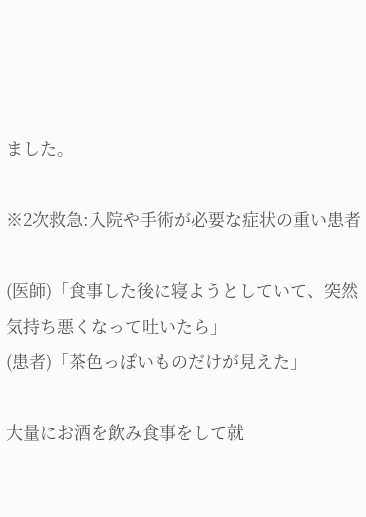ました。

※2次救急:入院や手術が必要な症状の重い患者

(医師)「食事した後に寝ようとしていて、突然気持ち悪くなって吐いたら」
(患者)「茶色っぽいものだけが見えた」

大量にお酒を飲み食事をして就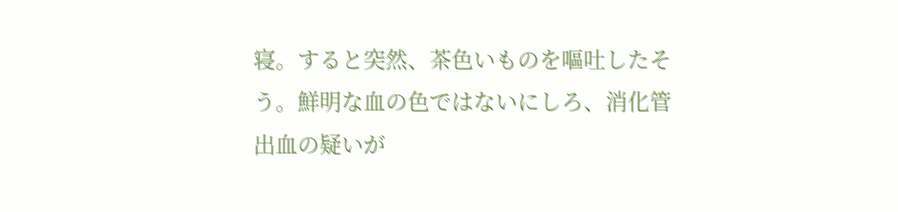寝。すると突然、茶色いものを嘔吐したそう。鮮明な血の色ではないにしろ、消化管出血の疑いが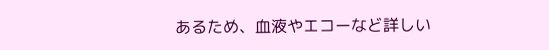あるため、血液やエコーなど詳しい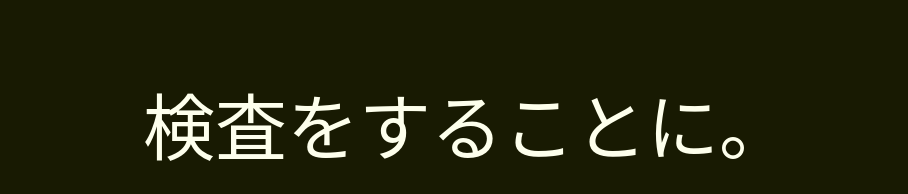検査をすることに。